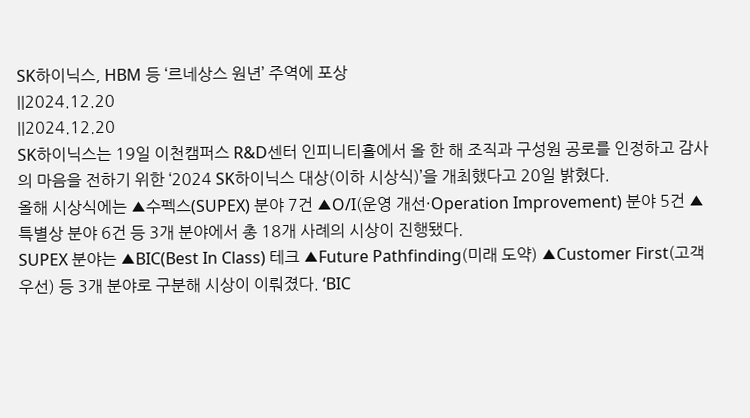SK하이닉스, HBM 등 ‘르네상스 원년’ 주역에 포상
||2024.12.20
||2024.12.20
SK하이닉스는 19일 이천캠퍼스 R&D센터 인피니티홀에서 올 한 해 조직과 구성원 공로를 인정하고 감사의 마음을 전하기 위한 ‘2024 SK하이닉스 대상(이하 시상식)’을 개최했다고 20일 밝혔다.
올해 시상식에는 ▲수펙스(SUPEX) 분야 7건 ▲O/I(운영 개선·Operation Improvement) 분야 5건 ▲특별상 분야 6건 등 3개 분야에서 총 18개 사례의 시상이 진행됐다.
SUPEX 분야는 ▲BIC(Best In Class) 테크 ▲Future Pathfinding(미래 도약) ▲Customer First(고객 우선) 등 3개 분야로 구분해 시상이 이뤄졌다. ‘BIC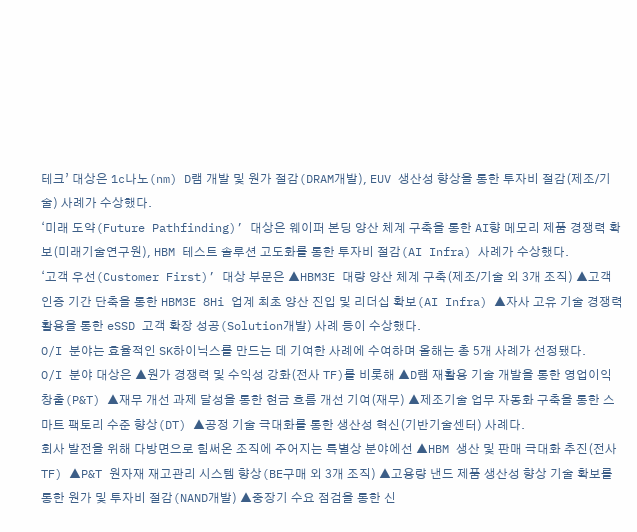테크’ 대상은 1c나노(nm) D램 개발 및 원가 절감(DRAM개발), EUV 생산성 향상을 통한 투자비 절감(제조/기술) 사례가 수상했다.
‘미래 도약(Future Pathfinding)’ 대상은 웨이퍼 본딩 양산 체계 구축을 통한 AI향 메모리 제품 경쟁력 확보(미래기술연구원), HBM 테스트 솔루션 고도화를 통한 투자비 절감(AI Infra) 사례가 수상했다.
‘고객 우선(Customer First)’ 대상 부문은 ▲HBM3E 대량 양산 체계 구축(제조/기술 외 3개 조직) ▲고객 인증 기간 단축을 통한 HBM3E 8Hi 업계 최초 양산 진입 및 리더십 확보(AI Infra) ▲자사 고유 기술 경쟁력 활용을 통한 eSSD 고객 확장 성공(Solution개발) 사례 등이 수상했다.
O/I 분야는 효율적인 SK하이닉스를 만드는 데 기여한 사례에 수여하며 올해는 총 5개 사례가 선정됐다.
O/I 분야 대상은 ▲원가 경쟁력 및 수익성 강화(전사 TF)를 비롯해 ▲D램 재활용 기술 개발을 통한 영업이익 창출(P&T) ▲재무 개선 과제 달성을 통한 현금 흐름 개선 기여(재무) ▲제조기술 업무 자동화 구축을 통한 스마트 팩토리 수준 향상(DT) ▲공정 기술 극대화를 통한 생산성 혁신(기반기술센터) 사례다.
회사 발전을 위해 다방면으로 힘써온 조직에 주어지는 특별상 분야에선 ▲HBM 생산 및 판매 극대화 추진(전사 TF) ▲P&T 원자재 재고관리 시스템 향상(BE구매 외 3개 조직) ▲고용량 낸드 제품 생산성 향상 기술 확보를 통한 원가 및 투자비 절감(NAND개발) ▲중장기 수요 점검을 통한 신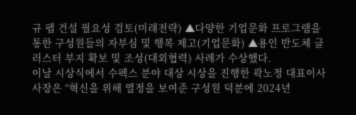규 팹 건설 필요성 검토(미래전략) ▲다양한 기업문화 프로그램을 통한 구성원들의 자부심 및 행복 제고(기업문화) ▲용인 반도체 클러스터 부지 확보 및 조성(대외협력) 사례가 수상했다.
이날 시상식에서 수펙스 분야 대상 시상을 진행한 곽노정 대표이사 사장은 “혁신을 위해 열정을 보여준 구성원 덕분에 2024년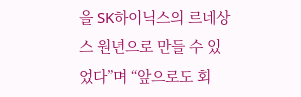을 SK하이닉스의 르네상스 원년으로 만들 수 있었다”며 “앞으로도 회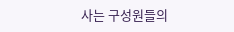사는 구성원들의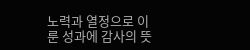노력과 열정으로 이룬 성과에 감사의 뜻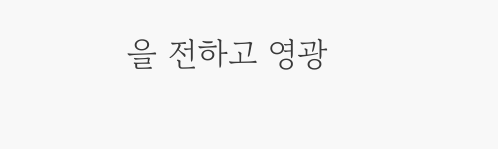을 전하고 영광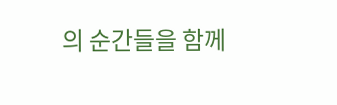의 순간들을 함께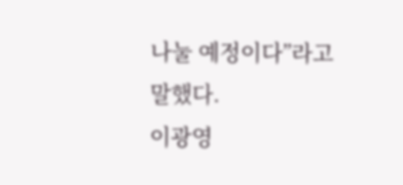나눌 예정이다”라고 말했다.
이광영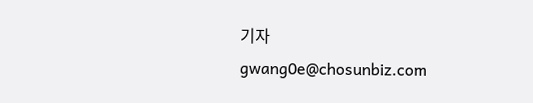기자
gwang0e@chosunbiz.com